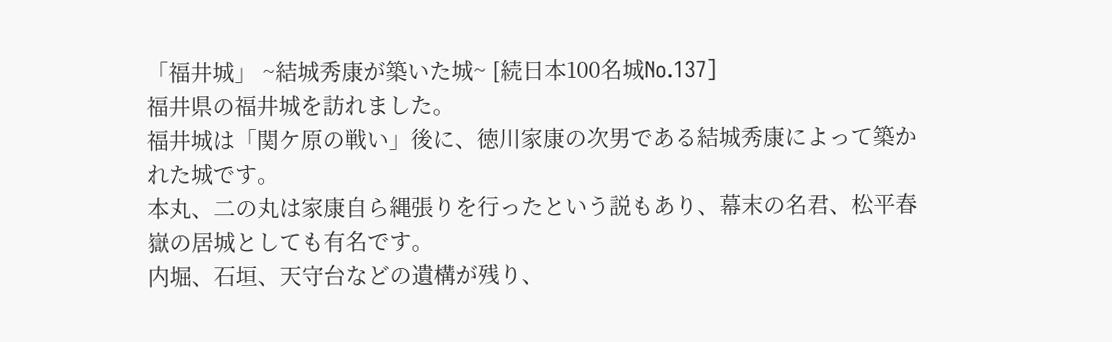「福井城」 ~結城秀康が築いた城~ [続日本100名城No.137]
福井県の福井城を訪れました。
福井城は「関ケ原の戦い」後に、徳川家康の次男である結城秀康によって築かれた城です。
本丸、二の丸は家康自ら縄張りを行ったという説もあり、幕末の名君、松平春嶽の居城としても有名です。
内堀、石垣、天守台などの遺構が残り、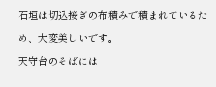石垣は切込接ぎの布積みで積まれているため、大変美しいです。
天守台のそばには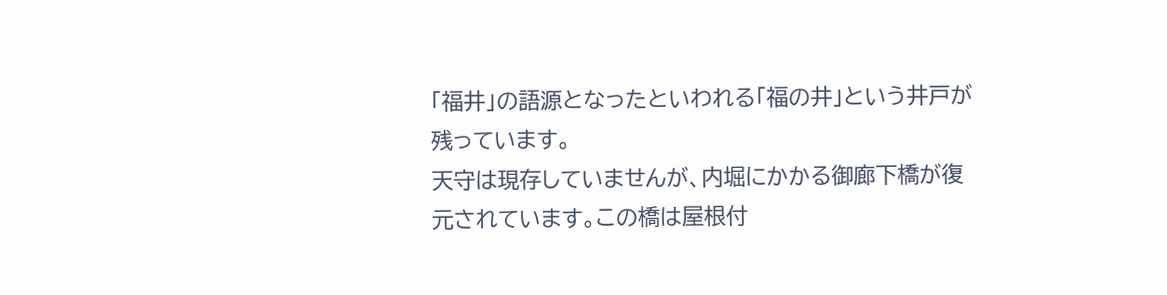「福井」の語源となったといわれる「福の井」という井戸が残っています。
天守は現存していませんが、内堀にかかる御廊下橋が復元されています。この橋は屋根付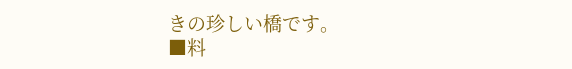きの珍しい橋です。
■料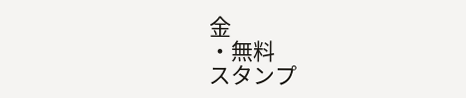金
・無料
スタンプ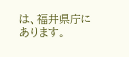は、福井県庁にあります。